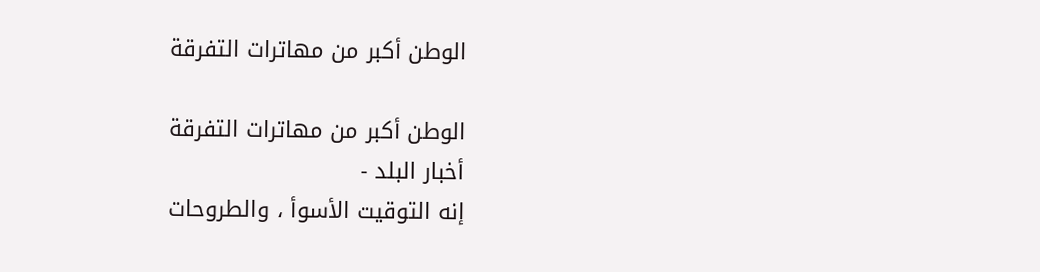الوطن أكبر من مهاترات التفرقة

الوطن أكبر من مهاترات التفرقة
أخبار البلد -
إنه التوقيت الأسوأ ، والطروحات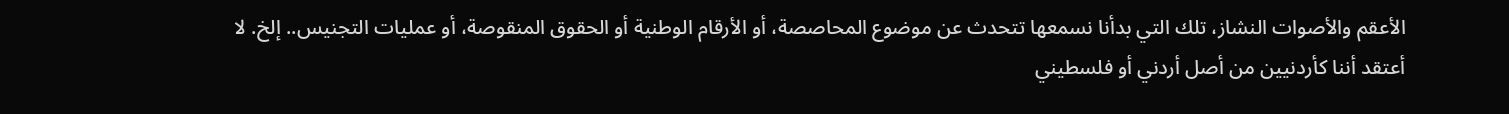الأعقم والأصوات النشاز، تلك التي بدأنا نسمعها تتحدث عن موضوع المحاصصة، أو الأرقام الوطنية أو الحقوق المنقوصة، أو عمليات التجنيس.. إلخ. لا أعتقد أننا كأردنيين من أصل أردني أو فلسطيني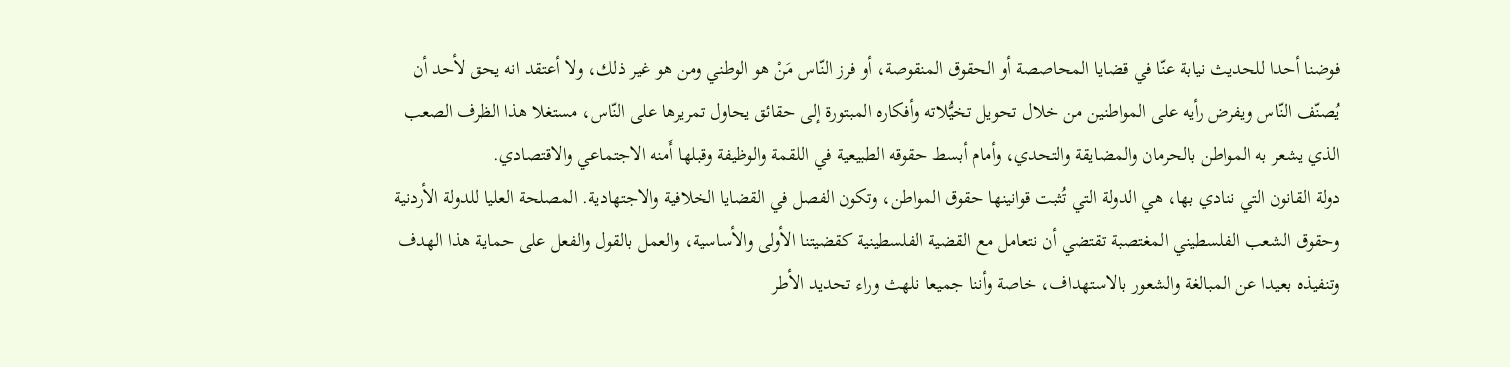فوضنا أحدا للحديث نيابة عنّا في قضايا المحاصصة أو الحقوق المنقوصة، أو فرز النّاس مَنْ هو الوطني ومن هو غير ذلك، ولا أعتقد انه يحق لأحد أن يُصنّف النّاس ويفرض رأيه على المواطنين من خلال تحويل تخيُّلاته وأفكاره المبتورة إلى حقائق يحاول تمريرها على النّاس، مستغلا هذا الظرف الصعب الذي يشعر به المواطن بالحرمان والمضايقة والتحدي، وأمام أبسط حقوقه الطبيعية في اللقمة والوظيفة وقبلها أَمنه الاجتماعي والاقتصادي.
دولة القانون التي ننادي بها، هي الدولة التي تُثبت قوانينها حقوق المواطن، وتكون الفصل في القضايا الخلافية والاجتهادية. المصلحة العليا للدولة الأردنية وحقوق الشعب الفلسطيني المغتصبة تقتضي أن نتعامل مع القضية الفلسطينية كقضيتنا الأولى والأساسية، والعمل بالقول والفعل على حماية هذا الهدف وتنفيذه بعيدا عن المبالغة والشعور بالاستهداف، خاصة وأننا جميعا نلهث وراء تحديد الأطر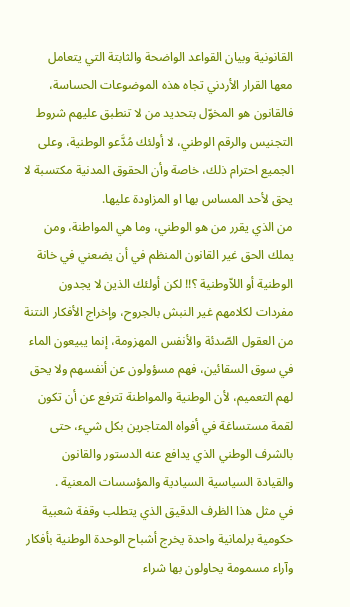القانونية وبيان القواعد الواضحة والثابتة التي يتعامل معها القرار الأردني تجاه هذه الموضوعات الحساسة، فالقانون هو المخوّل بتحديد من لا تنطبق عليهم شروط التجنيس والرقم الوطني، لا أولئك مُدَّعو الوطنية، وعلى الجميع احترام ذلك، خاصة وأن الحقوق المدنية مكتسبة لا يحق لأحد المساس بها او المزاودة عليها.
من الذي يقرر من هو الوطني، وما هي المواطنة، ومن يملك الحق غير القانون المنظم في أن يضعني في خانة الوطنية أو اللاّوطنية ؟!! لكن أولئك الذين لا يجدون مفردات لكلامهم غير النبش بالجروح، وإخراج الأفكار النتنة من العقول الصّدئة والأنفس المهزومة، إنما يبيعون الماء في سوق السقائين، فهم مسؤولون عن أنفسهم ولا يحق لهم التعميم، لأن الوطنية والمواطنة تترفع عن أن تكون لقمة مستساغة في أفواه المتاجرين بكل شيء، حتى بالشرف الوطني الذي يدافع عنه الدستور والقانون والقيادة السياسية السيادية والمؤسسات المعنية .
في مثل هذا الظرف الدقيق الذي يتطلب وقفة شعبية حكومية برلمانية واحدة يخرج أشباح الوحدة الوطنية بأفكار وآراء مسمومة يحاولون بها شراء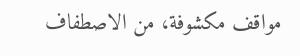مواقف مكشوفة، من الاصطفاف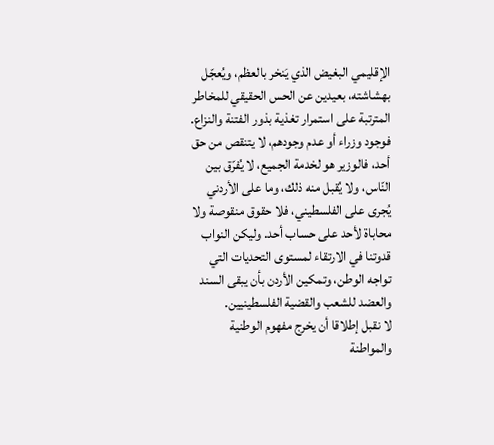الإقليمي البغيض الذي يَنخر بالعظم، ويُعجّل بهشاشته، بعيدين عن الحس الحقيقي للمخاطر المترتبة على استمرار تغذية بذور الفتنة والنزاع. فوجود وزراء أو عدم وجودهم، لا يتنقص من حق أحد، فالوزير هو لخدمة الجميع، لا يُفرّق بين النّاس، ولا يُقبل منه ذلك، وما على الأردني يُجرى على الفلسطيني، فلا حقوق منقوصة ولا محاباة لأحد على حساب أحد. وليكن النواب قدوتنا في الارتقاء لمستوى التحديات التي تواجه الوطن، وتمكين الأردن بأن يبقى السند والعضد للشعب والقضية الفلسطينيين.
لا نقبل إطلاقا أن يخرج مفهوم الوطنية والمواطنة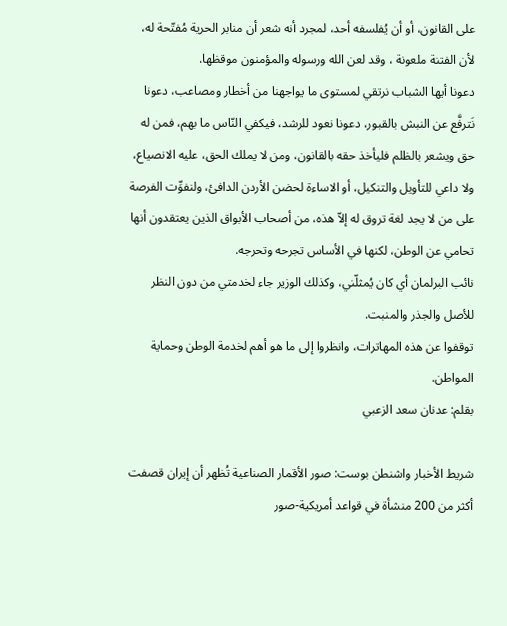على القانون، أو أن يُفلسفه أحد، لمجرد أنه شعر أن منابر الحرية مُفتّحة له، لأن الفتنة ملعونة ، وقد لعن الله ورسوله والمؤمنون موقظها.
دعونا أيها الشباب نرتقي لمستوى ما يواجهنا من أخطار ومصاعب، دعونا نَترفَّع عن النبش بالقبور، دعونا نعود للرشد، فيكفي النّاس ما بهم، فمن له حق ويشعر بالظلم فليأخذ حقه بالقانون، ومن لا يملك الحق، عليه الانصياع، ولا داعي للتأويل والتنكيل، أو الاساءة لحضن الأردن الدافئ، ولنفوِّت الفرصة على من لا يجد لغة تروق له إلاّ هذه، من أصحاب الأبواق الذين يعتقدون أنها تحامي عن الوطن، لكنها في الأساس تجرحه وتحرجه.
نائب البرلمان أي كان يُمثلّني، وكذلك الوزير جاء لخدمتي من دون النظر للأصل والجذر والمنبت.
توقفوا عن هذه المهاترات، وانظروا إلى ما هو أهم لخدمة الوطن وحماية المواطن.
بقلم: عدنان سعد الزعبي

شريط الأخبار واشنطن بوست: صور الأقمار الصناعية تُظهر أن إيران قصفت أكثر من 200 منشأة في قواعد أمريكية-صور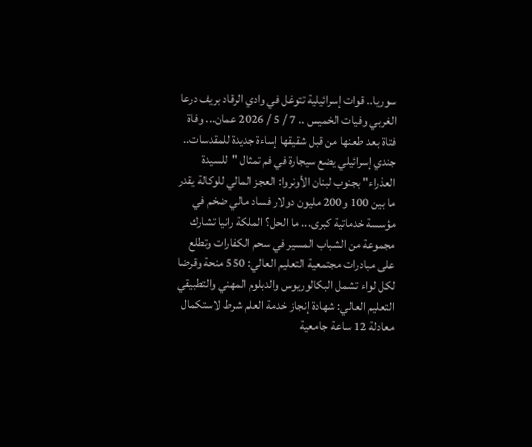سوريا.. قوات إسرائيلية تتوغل في وادي الرقاد بريف درعا الغربي وفيات الخميس .. 7 / 5 / 2026 عمان... وفاة فتاة بعد طعنها من قبل شقيقها إساءة جديدة للمقدسات.. جندي إسرائيلي يضع سيجارة في فم تمثال "للسيدة العذراء" بجنوب لبنان الأونروا: العجز المالي للوكالة يقدر ما بين 100 و200 مليون دولار فساد مالي ضخم في مؤسسة خدماتية كبرى... ما الحل؟ الملكة رانيا تشارك مجموعة من الشباب المسير في سحم الكفارات وتطلع على مبادرات مجتمعية التعليم العالي: 550 منحة وقرضا لكل لواء تشمل البكالوريوس والدبلوم المهني والتطبيقي التعليم العالي: شهادة إنجاز خدمة العلم شرط لاستكمال معادلة 12 ساعة جامعية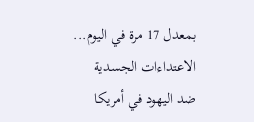بمعدل 17 مرة في اليوم... الاعتداءات الجسدية ضد اليهود في أمريكا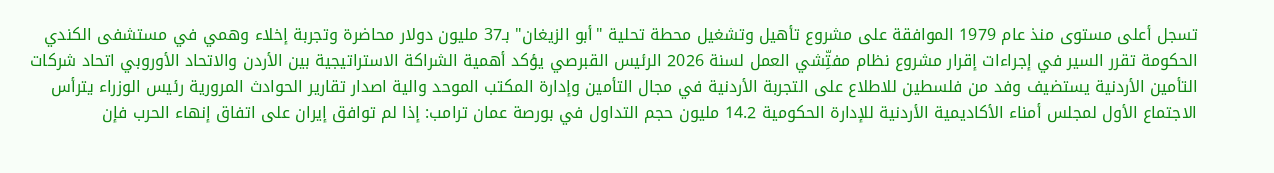تسجل أعلى مستوى منذ عام 1979 الموافقة على مشروع تأهيل وتشغيل محطة تحلية "أبو الزيغان" بـ37 مليون دولار محاضرة وتجربة إخلاء وهمي في مستشفى الكندي الحكومة تقرر السير في إجراءات إقرار مشروع نظام مفتِّشي العمل لسنة 2026 الرئيس القبرصي يؤكد أهمية الشراكة الاستراتيجية بين الأردن والاتحاد الأوروبي اتحاد شركات التأمين الأردنية يستضيف وفد من فلسطين للاطلاع على التجربة الأردنية في مجال التأمين وإدارة المكتب الموحد والية اصدار تقارير الحوادث المرورية رئيس الوزراء يترأس الاجتماع الأول لمجلس أمناء الأكاديمية الأردنية للإدارة الحكومية 14.2 مليون حجم التداول في بورصة عمان ترامب: إذا لم توافق إيران على اتفاق إنهاء الحرب فإن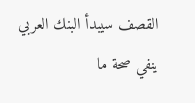القصف سيبدأ البنك العربي ينفي صحة ما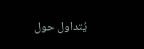يُتداول حول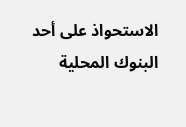الاستحواذ على أحد البنوك المحلية